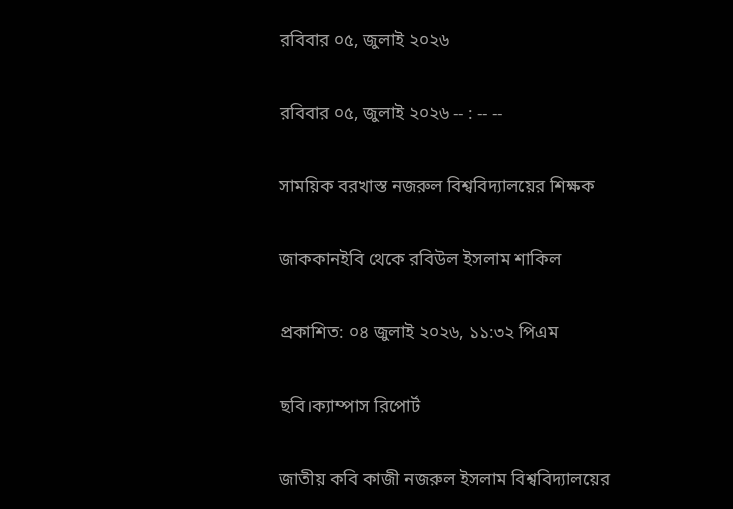রবিবার ০৫, জুলাই ২০২৬

রবিবার ০৫, জুলাই ২০২৬ -- : -- --

সাময়িক বরখাস্ত নজরুল বিশ্ববিদ্যালয়ের শিক্ষক

জাককানইবি থেকে রবিউল ইসলাম শাকিল

প্রকাশিত: ০৪ জুলাই ২০২৬, ১১:৩২ পিএম

ছবি।ক্যাম্পাস রিপোর্ট

জাতীয় কবি কাজী নজরুল ইসলাম বিশ্ববিদ্যালয়ের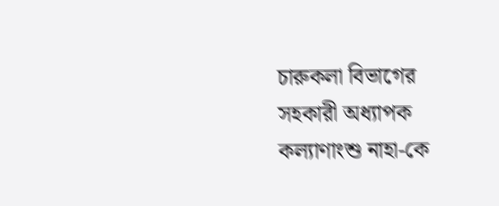চারুকলা বিভাগের সহকারী অধ্যাপক কল্যাণাংশু নাহা-কে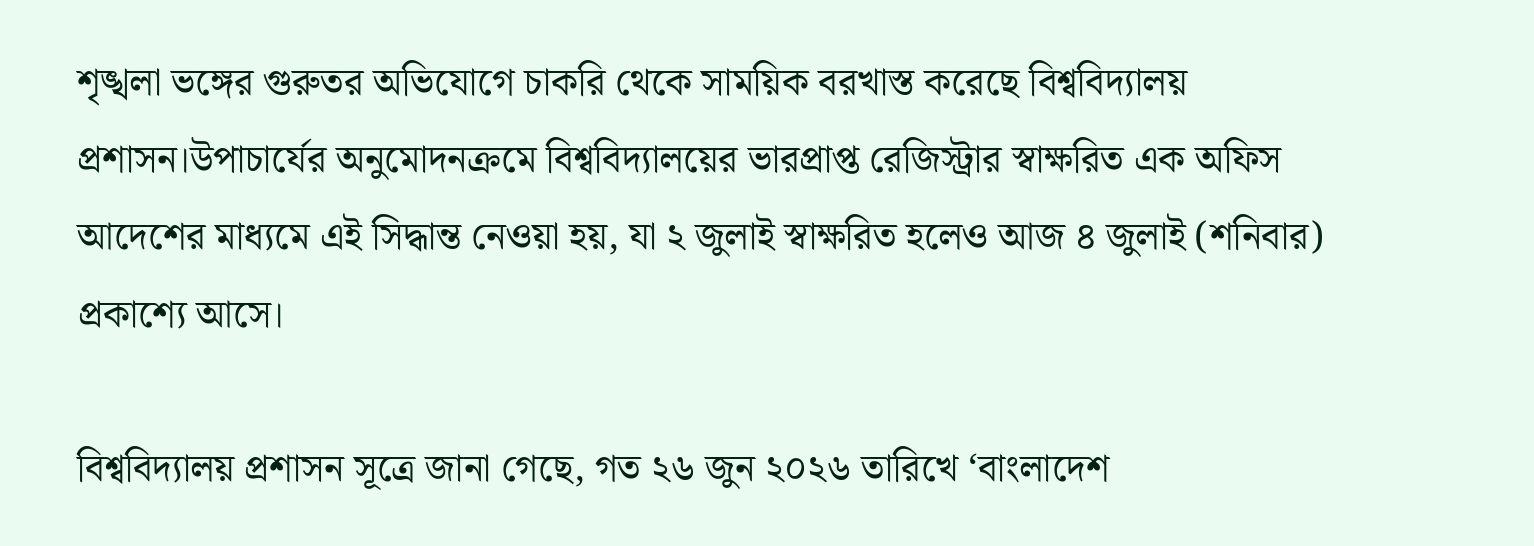শৃঙ্খলা ভঙ্গের গুরুতর অভিযোগে চাকরি থেকে সাময়িক বরখাস্ত করেছে বিশ্ববিদ্যালয় প্রশাসন।উপাচার্যের অনুমোদনক্রমে বিশ্ববিদ্যালয়ের ভারপ্রাপ্ত রেজিস্ট্রার স্বাক্ষরিত এক অফিস আদেশের মাধ্যমে এই সিদ্ধান্ত নেওয়া হয়, যা ২ জুলাই স্বাক্ষরিত হলেও আজ ৪ জুলাই (শনিবার) প্রকাশ্যে আসে।

বিশ্ববিদ্যালয় প্রশাসন সূত্রে জানা গেছে, গত ২৬ জুন ২০২৬ তারিখে ‘বাংলাদেশ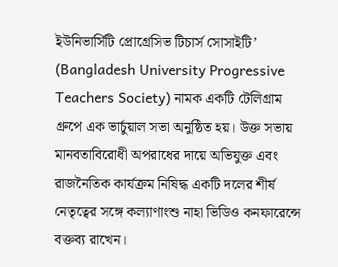ইউনিভার্সিটি প্রোগ্রেসিভ টিচার্স সোসাইটি’ (Bangladesh University Progressive Teachers Society) নামক একটি টেলিগ্রাম গ্রুপে এক ভার্চুয়াল সভা অনুষ্ঠিত হয়। উক্ত সভায় মানবতাবিরোধী অপরাধের দায়ে অভিযুক্ত এবং রাজনৈতিক কার্যক্রম নিষিদ্ধ একটি দলের শীর্ষ নেতৃত্বের সঙ্গে কল্যাণাংশু নাহা ভিডিও কনফারেন্সে বক্তব্য রাখেন।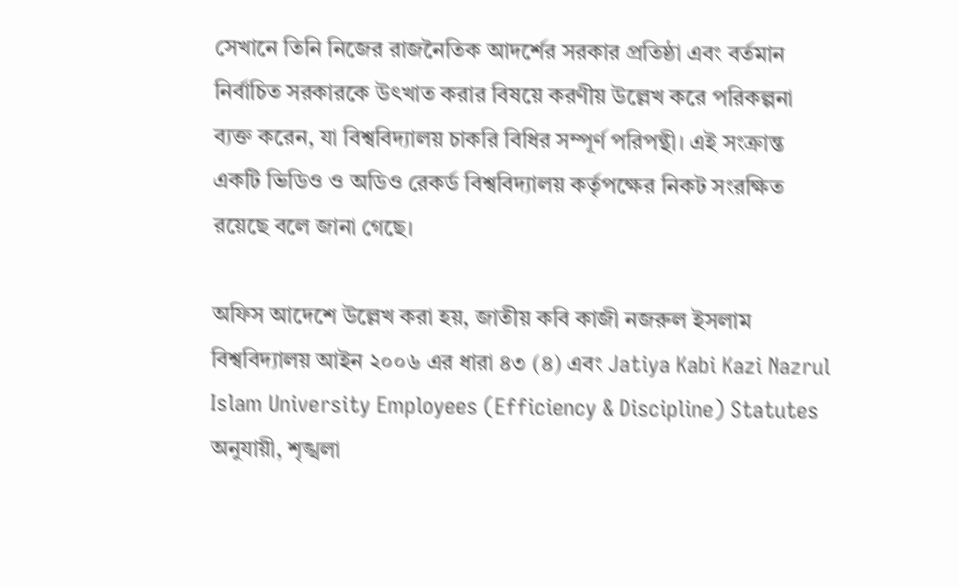সেখানে তিনি নিজের রাজনৈতিক আদর্শের সরকার প্রতিষ্ঠা এবং বর্তমান নির্বাচিত সরকারকে উৎখাত করার বিষয়ে করণীয় উল্লেখ করে পরিকল্পনা ব্যক্ত করেন, যা বিশ্ববিদ্যালয় চাকরি বিধির সম্পূর্ণ পরিপন্থী। এই সংক্রান্ত একটি ভিডিও ও অডিও রেকর্ড বিশ্ববিদ্যালয় কর্তৃপক্ষের নিকট সংরক্ষিত রয়েছে বলে জানা গেছে।

অফিস আদেশে উল্লেখ করা হয়, জাতীয় কবি কাজী নজরুল ইসলাম বিশ্ববিদ্যালয় আইন ২০০৬ এর ধারা ৪৩ (৪) এবং Jatiya Kabi Kazi Nazrul Islam University Employees (Efficiency & Discipline) Statutes অনুযায়ী, শৃঙ্খলা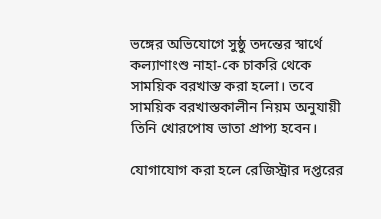ভঙ্গের অভিযোগে সুষ্ঠু তদন্তের স্বার্থে কল্যাণাংশু নাহা-কে চাকরি থেকে সাময়িক বরখাস্ত করা হলো। তবে সাময়িক বরখাস্তকালীন নিয়ম অনুযায়ী তিনি খোরপোষ ভাতা প্রাপ্য হবেন।

যোগাযোগ করা হলে রেজিস্ট্রার দপ্তরের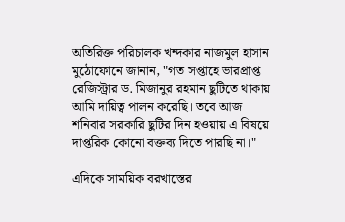অতিরিক্ত পরিচালক খন্দকার নাজমুল হাসান মুঠোফোনে জানান, "গত সপ্তাহে ভারপ্রাপ্ত রেজিস্ট্রার ড. মিজানুর রহমান ছুটিতে থাকায় আমি দায়িত্ব পালন করেছি। তবে আজ শনিবার সরকারি ছুটির দিন হওয়ায় এ বিষয়ে দাপ্তরিক কোনো বক্তব্য দিতে পারছি না।"

এদিকে সাময়িক বরখাস্তের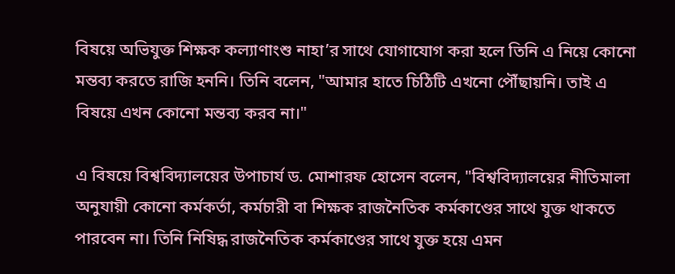বিষয়ে অভিযুক্ত শিক্ষক কল্যাণাংশু নাহা’র সাথে যোগাযোগ করা হলে তিনি এ নিয়ে কোনো মন্তব্য করতে রাজি হননি। তিনি বলেন, "আমার হাতে চিঠিটি এখনো পৌঁছায়নি। তাই এ বিষয়ে এখন কোনো মন্তব্য করব না।"

এ বিষয়ে বিশ্ববিদ্যালয়ের উপাচার্য ড. মোশারফ হোসেন বলেন, "বিশ্ববিদ্যালয়ের নীতিমালা অনুযায়ী কোনো কর্মকর্তা, কর্মচারী বা শিক্ষক রাজনৈতিক কর্মকাণ্ডের সাথে যুক্ত থাকতে পারবেন না। তিনি নিষিদ্ধ রাজনৈতিক কর্মকাণ্ডের সাথে যুক্ত হয়ে এমন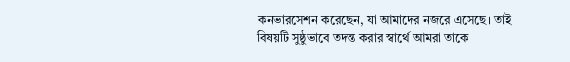কনভারসেশন করেছেন, যা আমাদের নজরে এসেছে। তাই বিষয়টি সুষ্ঠুভাবে তদন্ত করার স্বার্থে আমরা তাকে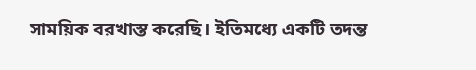সাময়িক বরখাস্ত করেছি। ইতিমধ্যে একটি তদন্ত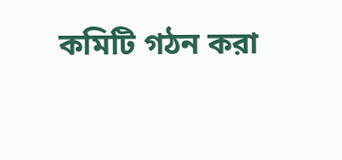কমিটি গঠন করা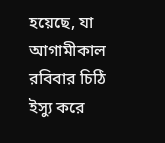হয়েছে, যা আগামীকাল রবিবার চিঠি ইস্যু করে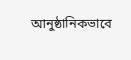আনুষ্ঠানিকভাবে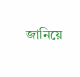জানিয়ে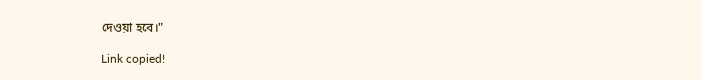দেওয়া হবে।"

Link copied!